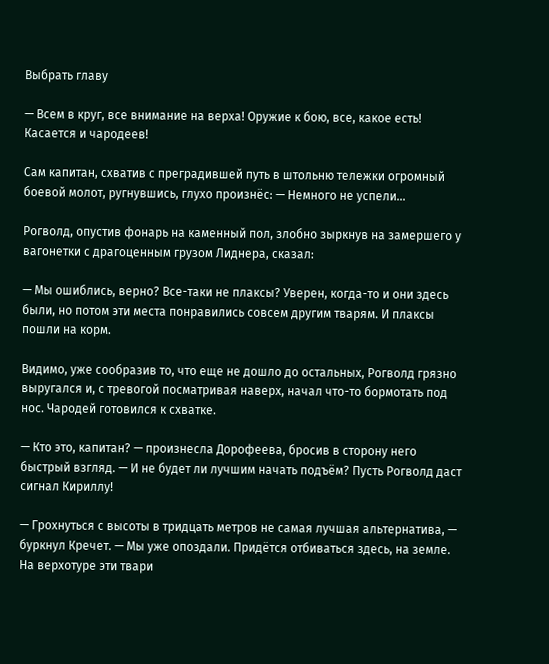Выбрать главу

— Всем в круг, все внимание на верха! Оружие к бою, все, какое есть! Касается и чародеев!

Сам капитан, схватив с преградившей путь в штольню тележки огромный боевой молот, ругнувшись, глухо произнёс: — Немного не успели…

Рогволд, опустив фонарь на каменный пол, злобно зыркнув на замершего у вагонетки с драгоценным грузом Лиднера, сказал:

— Мы ошиблись, верно? Все-таки не плаксы? Уверен, когда-то и они здесь были, но потом эти места понравились совсем другим тварям. И плаксы пошли на корм.

Видимо, уже сообразив то, что еще не дошло до остальных, Рогволд грязно выругался и, с тревогой посматривая наверх, начал что-то бормотать под нос. Чародей готовился к схватке.

— Кто это, капитан? — произнесла Дорофеева, бросив в сторону него быстрый взгляд. — И не будет ли лучшим начать подъём? Пусть Рогволд даст сигнал Кириллу!

— Грохнуться с высоты в тридцать метров не самая лучшая альтернатива, — буркнул Кречет. — Мы уже опоздали. Придётся отбиваться здесь, на земле. На верхотуре эти твари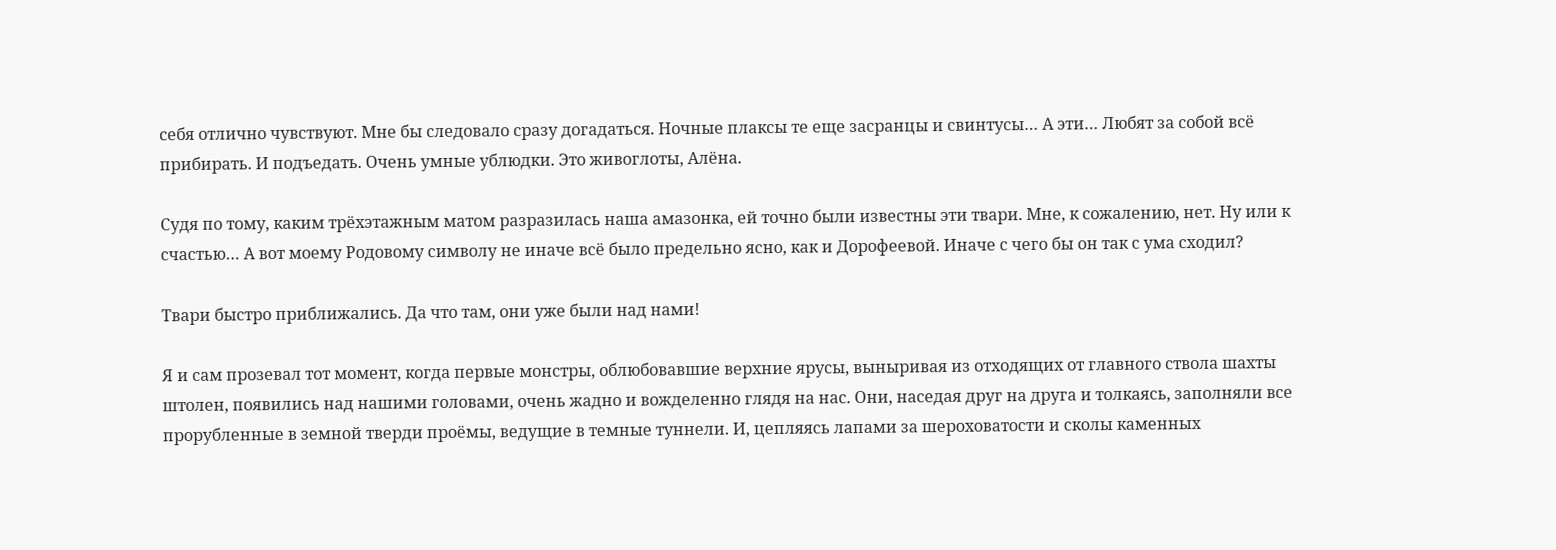себя отлично чувствуют. Мне бы следовало сразу догадаться. Ночные плаксы те еще засранцы и свинтусы… А эти… Любят за собой всё прибирать. И подъедать. Очень умные ублюдки. Это живоглоты, Алёна.

Судя по тому, каким трёхэтажным матом разразилась наша амазонка, ей точно были известны эти твари. Мне, к сожалению, нет. Ну или к счастью… А вот моему Родовому символу не иначе всё было предельно ясно, как и Дорофеевой. Иначе с чего бы он так с ума сходил?

Твари быстро приближались. Да что там, они уже были над нами!

Я и сам прозевал тот момент, когда первые монстры, облюбовавшие верхние ярусы, выныривая из отходящих от главного ствола шахты штолен, появились над нашими головами, очень жадно и вожделенно глядя на нас. Они, наседая друг на друга и толкаясь, заполняли все прорубленные в земной тверди проёмы, ведущие в темные туннели. И, цепляясь лапами за шероховатости и сколы каменных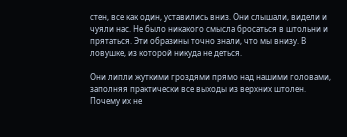стен, все как один, уставились вниз. Они слышали, видели и чуяли нас. Не было никакого смысла бросаться в штольни и прятаться. Эти образины точно знали, что мы внизу. В ловушке, из которой никуда не деться.

Они липли жуткими гроздями прямо над нашими головами, заполняя практически все выходы из верхних штолен. Почему их не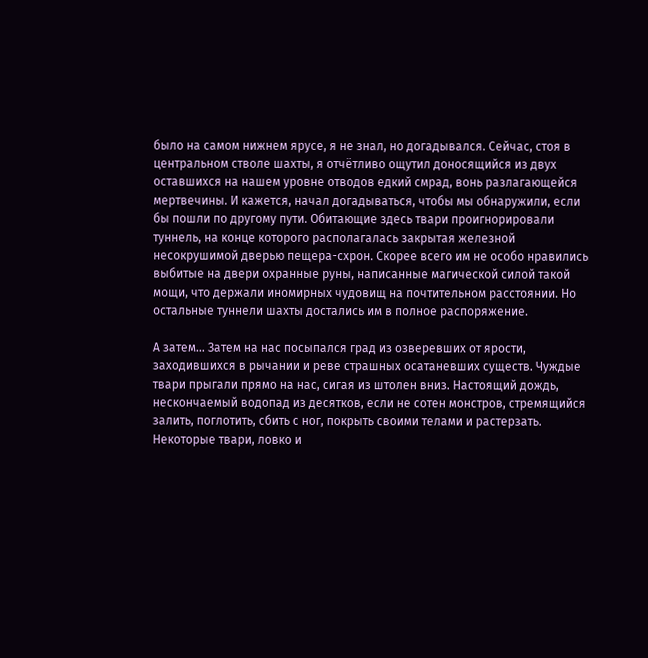было на самом нижнем ярусе, я не знал, но догадывался. Сейчас, стоя в центральном стволе шахты, я отчётливо ощутил доносящийся из двух оставшихся на нашем уровне отводов едкий смрад, вонь разлагающейся мертвечины. И кажется, начал догадываться, чтобы мы обнаружили, если бы пошли по другому пути. Обитающие здесь твари проигнорировали туннель, на конце которого располагалась закрытая железной несокрушимой дверью пещера-схрон. Скорее всего им не особо нравились выбитые на двери охранные руны, написанные магической силой такой мощи, что держали иномирных чудовищ на почтительном расстоянии. Но остальные туннели шахты достались им в полное распоряжение.

А затем… Затем на нас посыпался град из озверевших от ярости, заходившихся в рычании и реве страшных осатаневших существ. Чуждые твари прыгали прямо на нас, сигая из штолен вниз. Настоящий дождь, нескончаемый водопад из десятков, если не сотен монстров, стремящийся залить, поглотить, сбить с ног, покрыть своими телами и растерзать. Некоторые твари, ловко и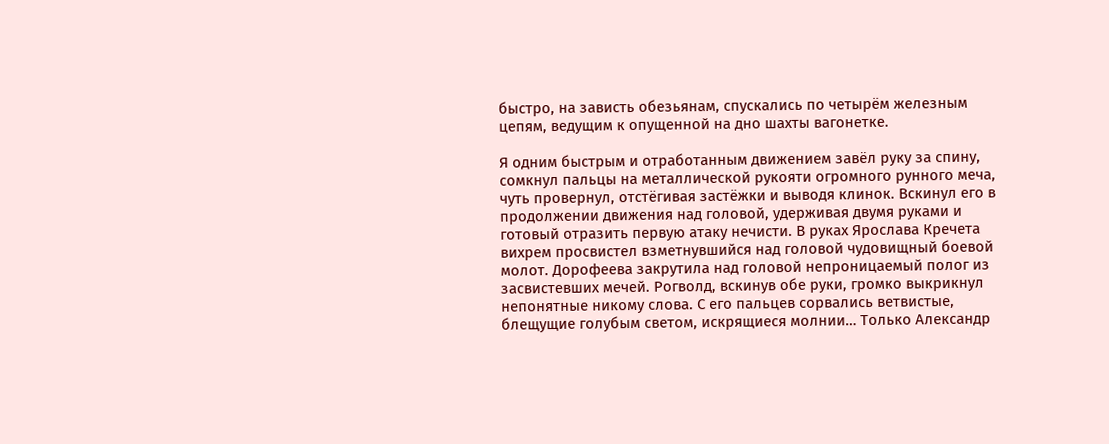быстро, на зависть обезьянам, спускались по четырём железным цепям, ведущим к опущенной на дно шахты вагонетке.

Я одним быстрым и отработанным движением завёл руку за спину, сомкнул пальцы на металлической рукояти огромного рунного меча, чуть провернул, отстёгивая застёжки и выводя клинок. Вскинул его в продолжении движения над головой, удерживая двумя руками и готовый отразить первую атаку нечисти. В руках Ярослава Кречета вихрем просвистел взметнувшийся над головой чудовищный боевой молот. Дорофеева закрутила над головой непроницаемый полог из засвистевших мечей. Рогволд, вскинув обе руки, громко выкрикнул непонятные никому слова. С его пальцев сорвались ветвистые, блещущие голубым светом, искрящиеся молнии… Только Александр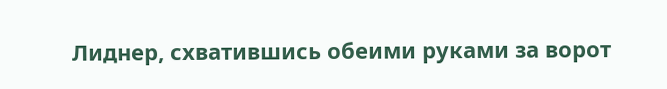Лиднер, схватившись обеими руками за ворот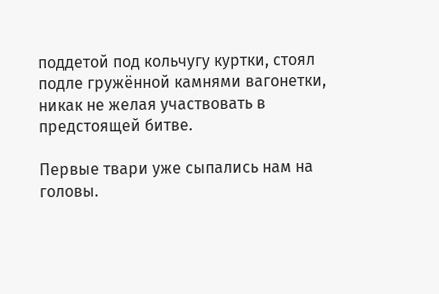поддетой под кольчугу куртки, стоял подле гружённой камнями вагонетки, никак не желая участвовать в предстоящей битве.

Первые твари уже сыпались нам на головы.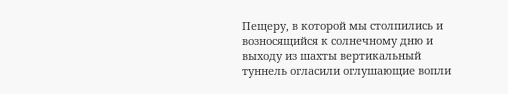Пещеру, в которой мы столпились и возносящийся к солнечному дню и выходу из шахты вертикальный туннель огласили оглушающие вопли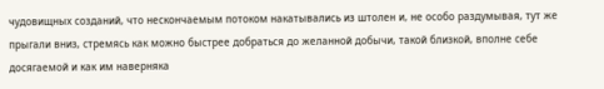чудовищных созданий, что нескончаемым потоком накатывались из штолен и, не особо раздумывая, тут же прыгали вниз, стремясь как можно быстрее добраться до желанной добычи, такой близкой, вполне себе досягаемой и как им наверняка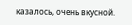казалось, очень вкусной.